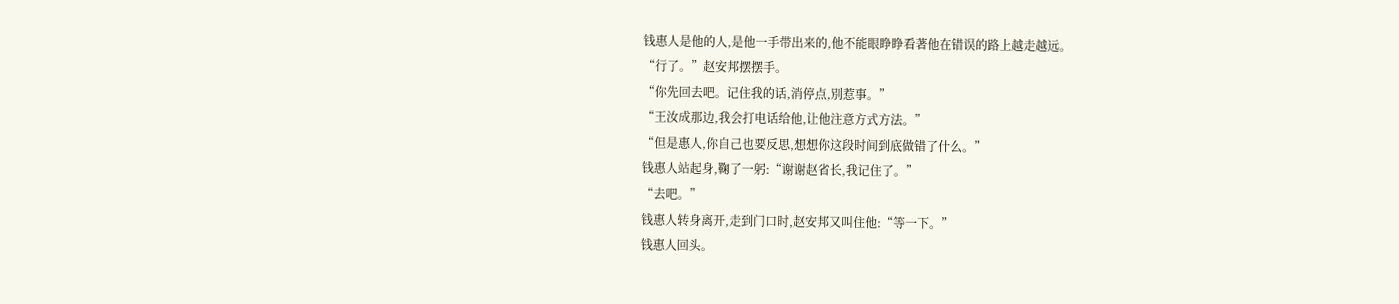钱惠人是他的人,是他一手带出来的,他不能眼睁睁看著他在错误的路上越走越远。
“行了。”赵安邦摆摆手。
“你先回去吧。记住我的话,消停点,別惹事。”
“王汝成那边,我会打电话给他,让他注意方式方法。”
“但是惠人,你自己也要反思,想想你这段时间到底做错了什么。”
钱惠人站起身,鞠了一躬:“谢谢赵省长,我记住了。”
“去吧。”
钱惠人转身离开,走到门口时,赵安邦又叫住他:“等一下。”
钱惠人回头。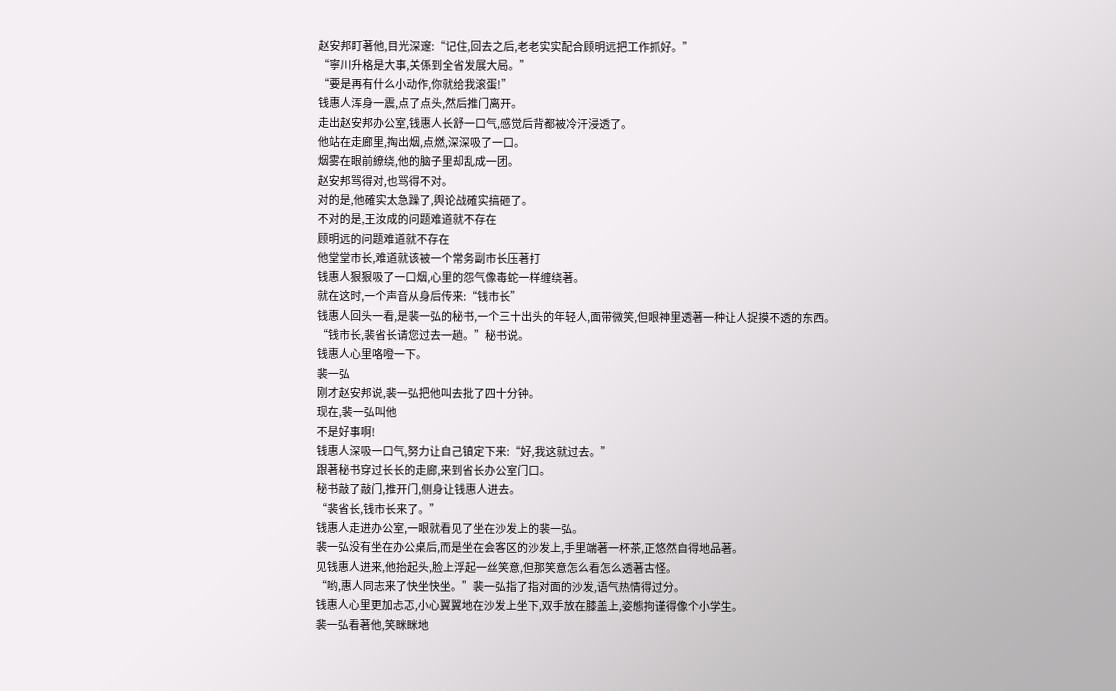赵安邦盯著他,目光深邃:“记住,回去之后,老老实实配合顾明远把工作抓好。”
“寧川升格是大事,关係到全省发展大局。”
“要是再有什么小动作,你就给我滚蛋!”
钱惠人浑身一震,点了点头,然后推门离开。
走出赵安邦办公室,钱惠人长舒一口气,感觉后背都被冷汗浸透了。
他站在走廊里,掏出烟,点燃,深深吸了一口。
烟雾在眼前繚绕,他的脑子里却乱成一团。
赵安邦骂得对,也骂得不对。
对的是,他確实太急躁了,舆论战確实搞砸了。
不对的是,王汝成的问题难道就不存在
顾明远的问题难道就不存在
他堂堂市长,难道就该被一个常务副市长压著打
钱惠人狠狠吸了一口烟,心里的怨气像毒蛇一样缠绕著。
就在这时,一个声音从身后传来:“钱市长”
钱惠人回头一看,是裴一弘的秘书,一个三十出头的年轻人,面带微笑,但眼神里透著一种让人捉摸不透的东西。
“钱市长,裴省长请您过去一趟。”秘书说。
钱惠人心里咯噔一下。
裴一弘
刚才赵安邦说,裴一弘把他叫去批了四十分钟。
现在,裴一弘叫他
不是好事啊!
钱惠人深吸一口气,努力让自己镇定下来:“好,我这就过去。”
跟著秘书穿过长长的走廊,来到省长办公室门口。
秘书敲了敲门,推开门,侧身让钱惠人进去。
“裴省长,钱市长来了。”
钱惠人走进办公室,一眼就看见了坐在沙发上的裴一弘。
裴一弘没有坐在办公桌后,而是坐在会客区的沙发上,手里端著一杯茶,正悠然自得地品著。
见钱惠人进来,他抬起头,脸上浮起一丝笑意,但那笑意怎么看怎么透著古怪。
“哟,惠人同志来了快坐快坐。”裴一弘指了指对面的沙发,语气热情得过分。
钱惠人心里更加忐忑,小心翼翼地在沙发上坐下,双手放在膝盖上,姿態拘谨得像个小学生。
裴一弘看著他,笑眯眯地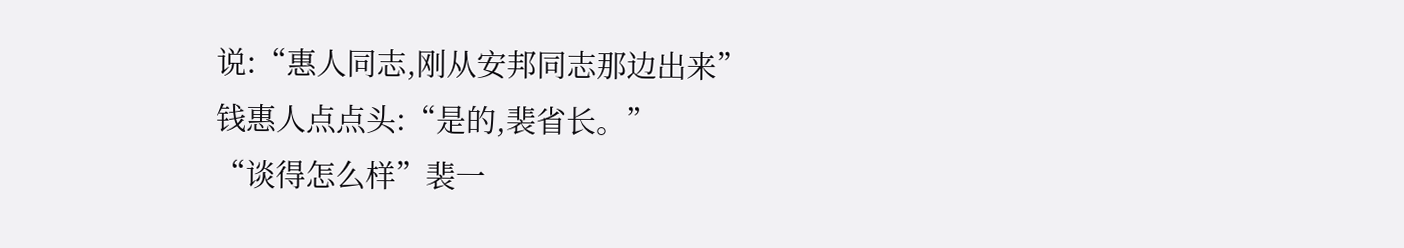说:“惠人同志,刚从安邦同志那边出来”
钱惠人点点头:“是的,裴省长。”
“谈得怎么样”裴一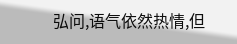弘问,语气依然热情,但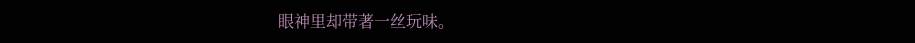眼神里却带著一丝玩味。